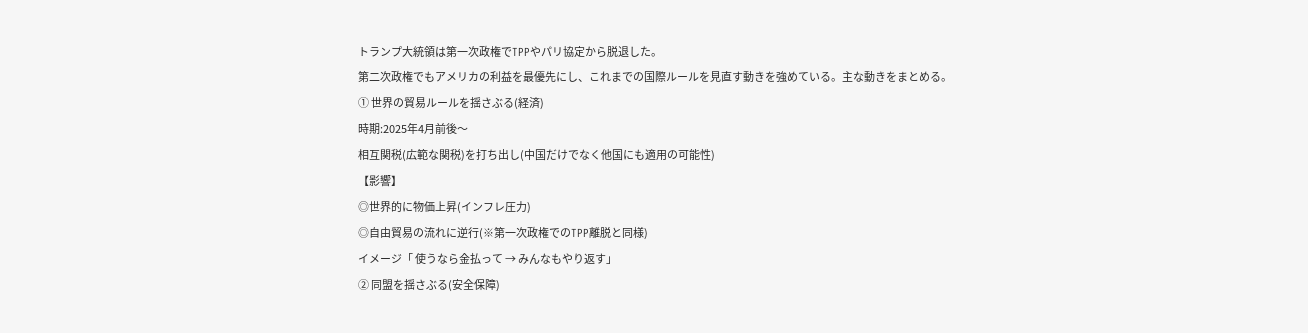トランプ大統領は第一次政権でTPPやパリ協定から脱退した。
第二次政権でもアメリカの利益を最優先にし、これまでの国際ルールを見直す動きを強めている。主な動きをまとめる。
① 世界の貿易ルールを揺さぶる(経済)
時期:2025年4月前後〜
相互関税(広範な関税)を打ち出し(中国だけでなく他国にも適用の可能性)
【影響】
◎世界的に物価上昇(インフレ圧力)
◎自由貿易の流れに逆行(※第一次政権でのTPP離脱と同様)
イメージ「 使うなら金払って → みんなもやり返す」
② 同盟を揺さぶる(安全保障)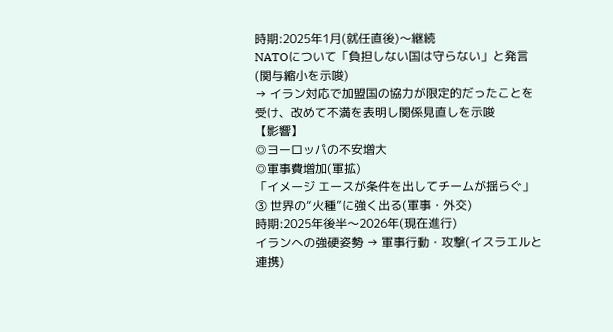時期:2025年1月(就任直後)〜継続
NATOについて「負担しない国は守らない」と発言(関与縮小を示唆)
→ イラン対応で加盟国の協力が限定的だったことを受け、改めて不満を表明し関係見直しを示唆
【影響】
◎ヨーロッパの不安増大
◎軍事費増加(軍拡)
「イメージ エースが条件を出してチームが揺らぐ」
③ 世界の“火種”に強く出る(軍事・外交)
時期:2025年後半〜2026年(現在進行)
イランへの強硬姿勢 → 軍事行動・攻撃(イスラエルと連携)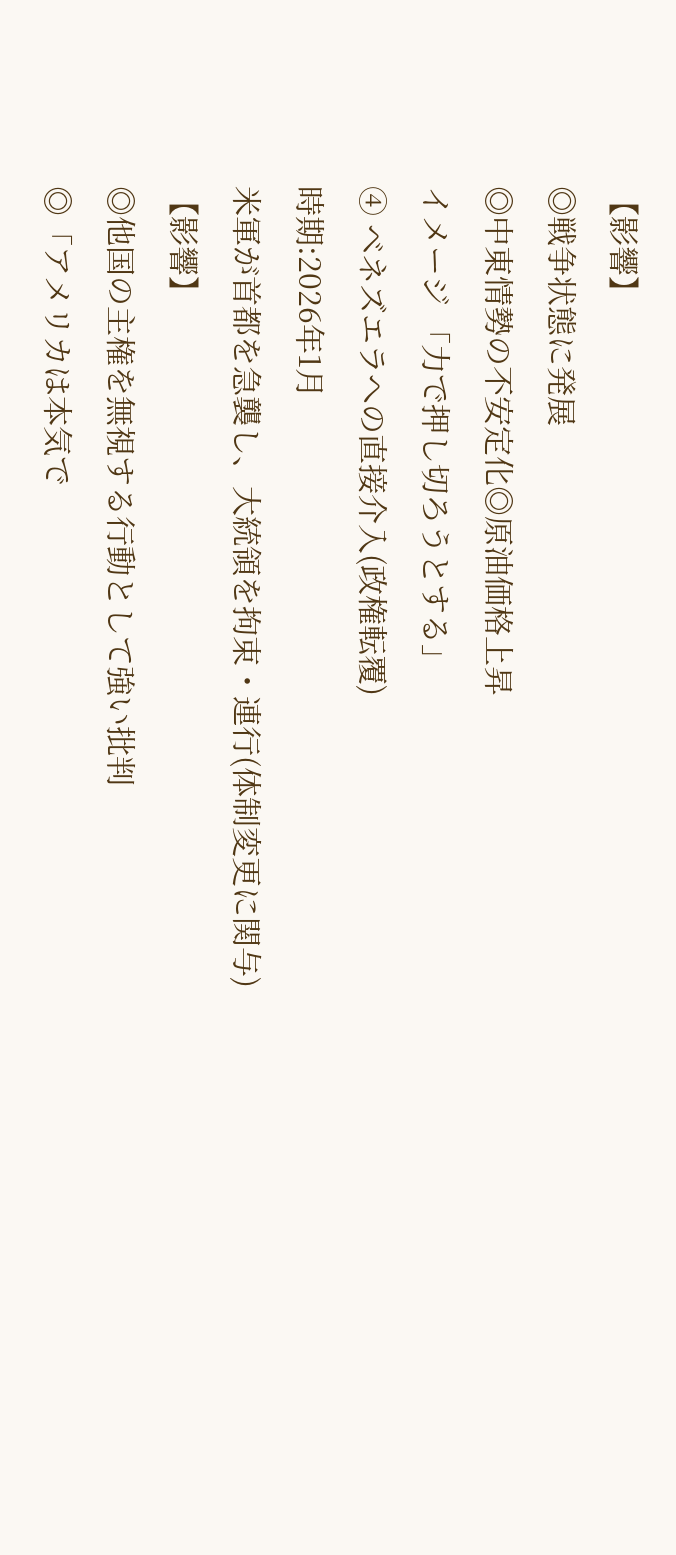【影響】
◎戦争状態に発展
◎中東情勢の不安定化◎原油価格上昇
イメージ 「力で押し切ろうとする」
④ ベネズエラへの直接介入(政権転覆)
時期:2026年1月
米軍が首都を急襲し、大統領を拘束・連行(体制変更に関与)
【影響】
◎他国の主権を無視する行動として強い批判
◎「アメリカは本気で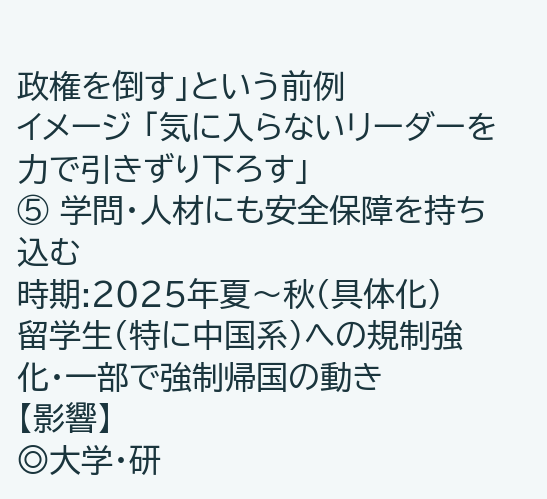政権を倒す」という前例
イメージ 「気に入らないリーダーを力で引きずり下ろす」
⑤ 学問・人材にも安全保障を持ち込む
時期:2025年夏〜秋(具体化)
留学生(特に中国系)への規制強化・一部で強制帰国の動き
【影響】
◎大学・研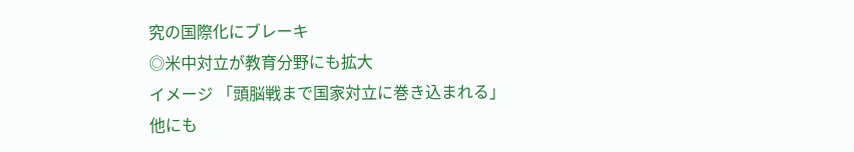究の国際化にブレーキ
◎米中対立が教育分野にも拡大
イメージ 「頭脳戦まで国家対立に巻き込まれる」
他にも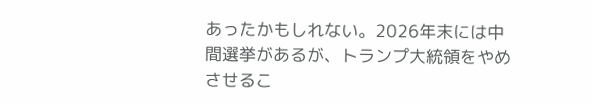あったかもしれない。2026年末には中間選挙があるが、トランプ大統領をやめさせるこ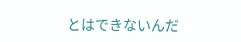とはできないんだ